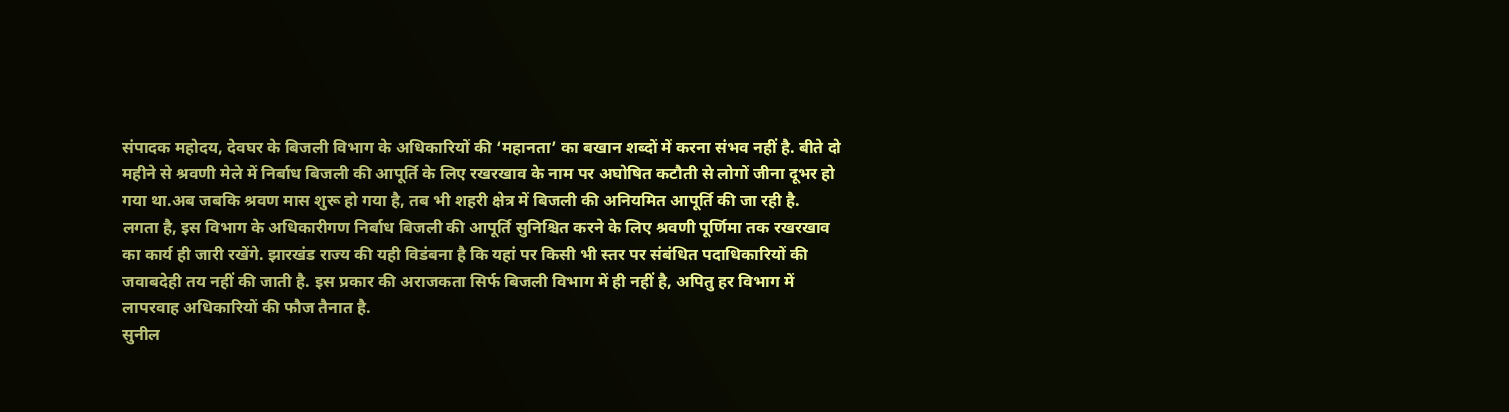संपादक महोदय, देवघर के बिजली विभाग के अधिकारियों की ‘महानता’ का बखान शब्दों में करना संभव नहीं है. बीते दो महीने से श्रवणी मेले में निर्बाध बिजली की आपूर्ति के लिए रखरखाव के नाम पर अघोषित कटौती से लोगों जीना दूभर हो गया था.अब जबकि श्रवण मास शुरू हो गया है, तब भी शहरी क्षेत्र में बिजली की अनियमित आपूर्ति की जा रही है.
लगता है, इस विभाग के अधिकारीगण निर्बाध बिजली की आपूर्ति सुनिश्चित करने के लिए श्रवणी पूर्णिमा तक रखरखाव का कार्य ही जारी रखेंगे. झारखंड राज्य की यही विडंबना है कि यहां पर किसी भी स्तर पर संबंधित पदाधिकारियों की जवाबदेही तय नहीं की जाती है. इस प्रकार की अराजकता सिर्फ बिजली विभाग में ही नहीं है, अपितु हर विभाग में लापरवाह अधिकारियों की फौज तैनात है.
सुनील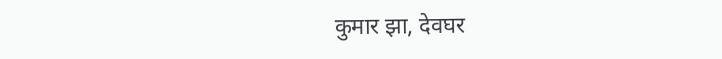कुमार झा, देवघर